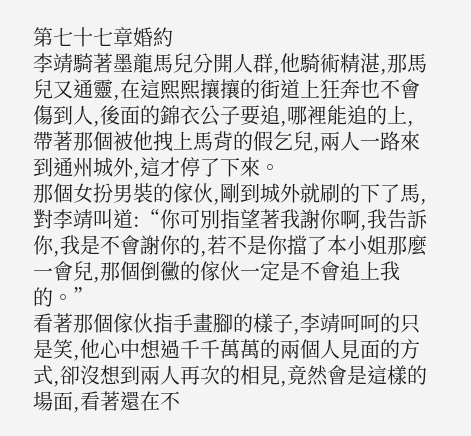第七十七章婚約
李靖騎著墨龍馬兒分開人群,他騎術精湛,那馬兒又通靈,在這熙熙攘攘的街道上狂奔也不會傷到人,後面的錦衣公子要追,哪裡能追的上,帶著那個被他拽上馬背的假乞兒,兩人一路來到通州城外,這才停了下來。
那個女扮男裝的傢伙,剛到城外就刷的下了馬,對李靖叫道:“你可別指望著我謝你啊,我告訴你,我是不會謝你的,若不是你擋了本小姐那麼一會兒,那個倒黴的傢伙一定是不會追上我的。”
看著那個傢伙指手畫腳的樣子,李靖呵呵的只是笑,他心中想過千千萬萬的兩個人見面的方式,卻沒想到兩人再次的相見,竟然會是這樣的場面,看著還在不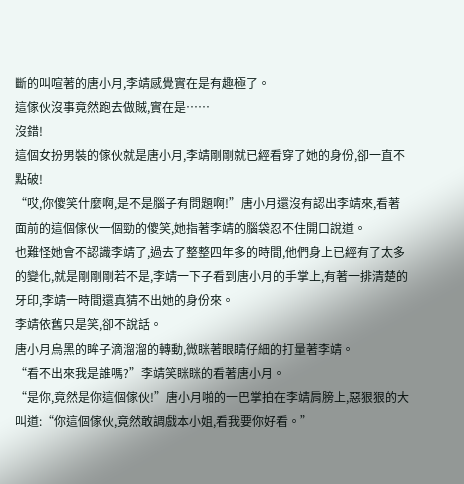斷的叫喧著的唐小月,李靖感覺實在是有趣極了。
這傢伙沒事竟然跑去做賊,實在是……
沒錯!
這個女扮男裝的傢伙就是唐小月,李靖剛剛就已經看穿了她的身份,卻一直不點破!
“哎,你傻笑什麼啊,是不是腦子有問題啊!”唐小月還沒有認出李靖來,看著面前的這個傢伙一個勁的傻笑,她指著李靖的腦袋忍不住開口說道。
也難怪她會不認識李靖了,過去了整整四年多的時間,他們身上已經有了太多的變化,就是剛剛剛若不是,李靖一下子看到唐小月的手掌上,有著一排清楚的牙印,李靖一時間還真猜不出她的身份來。
李靖依舊只是笑,卻不說話。
唐小月烏黑的眸子滴溜溜的轉動,微眯著眼睛仔細的打量著李靖。
“看不出來我是誰嗎?”李靖笑眯眯的看著唐小月。
“是你,竟然是你這個傢伙!”唐小月啪的一巴掌拍在李靖肩膀上,惡狠狠的大叫道:“你這個傢伙,竟然敢調戲本小姐,看我要你好看。”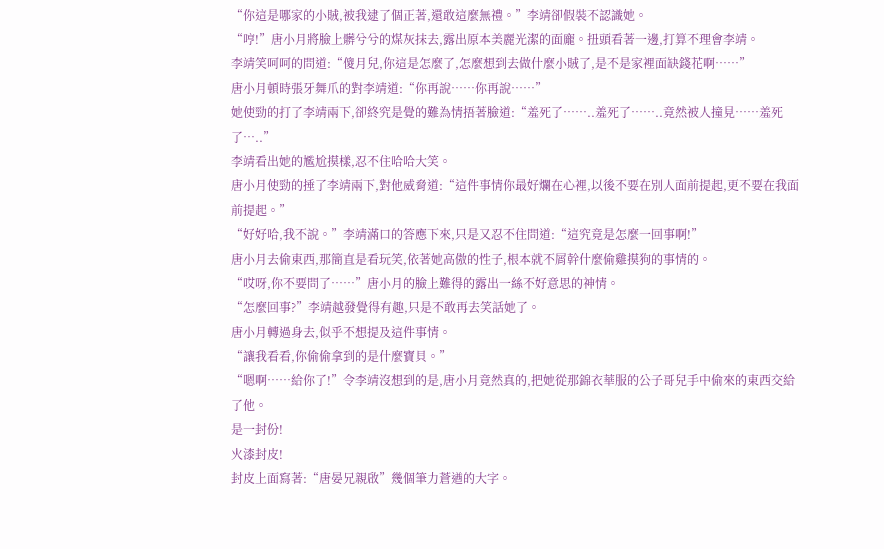“你這是哪家的小賊,被我逮了個正著,還敢這麼無禮。”李靖卻假裝不認識她。
“哼!”唐小月將臉上髒兮兮的煤灰抹去,露出原本美麗光潔的面龐。扭頭看著一邊,打算不理會李靖。
李靖笑呵呵的問道:“傻月兒,你這是怎麼了,怎麼想到去做什麼小賊了,是不是家裡面缺錢花啊……”
唐小月頓時張牙舞爪的對李靖道:“你再說……你再說……”
她使勁的打了李靖兩下,卻終究是覺的難為情捂著臉道:“羞死了……..羞死了……..竟然被人撞見……羞死了…..”
李靖看出她的尷尬摸樣,忍不住哈哈大笑。
唐小月使勁的捶了李靖兩下,對他威脅道:“這件事情你最好爛在心裡,以後不要在別人面前提起,更不要在我面前提起。”
“好好哈,我不說。”李靖滿口的答應下來,只是又忍不住問道:“這究竟是怎麼一回事啊!”
唐小月去偷東西,那簡直是看玩笑,依著她高傲的性子,根本就不屑幹什麼偷雞摸狗的事情的。
“哎呀,你不要問了……”唐小月的臉上難得的露出一絲不好意思的神情。
“怎麼回事?”李靖越發覺得有趣,只是不敢再去笑話她了。
唐小月轉過身去,似乎不想提及這件事情。
“讓我看看,你偷偷拿到的是什麼寶貝。”
“嗯啊……給你了!”令李靖沒想到的是,唐小月竟然真的,把她從那錦衣華服的公子哥兒手中偷來的東西交給了他。
是一封份!
火漆封皮!
封皮上面寫著:“唐晏兄親啟”幾個筆力蒼遒的大字。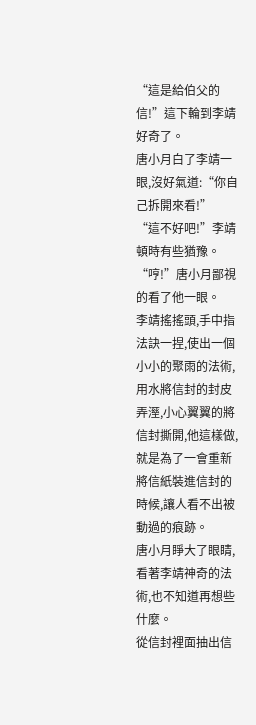“這是給伯父的信!”這下輪到李靖好奇了。
唐小月白了李靖一眼,沒好氣道:“你自己拆開來看!”
“這不好吧!”李靖頓時有些猶豫。
“哼!”唐小月鄙視的看了他一眼。
李靖搖搖頭,手中指法訣一捏,使出一個小小的聚雨的法術,用水將信封的封皮弄溼,小心翼翼的將信封撕開,他這樣做,就是為了一會重新將信紙裝進信封的時候,讓人看不出被動過的痕跡。
唐小月睜大了眼睛,看著李靖神奇的法術,也不知道再想些什麼。
從信封裡面抽出信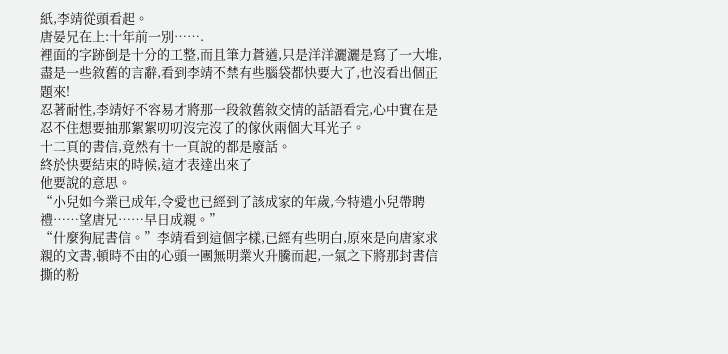紙,李靖從頭看起。
唐晏兄在上:十年前一別…….
裡面的字跡倒是十分的工整,而且筆力蒼遒,只是洋洋灑灑是寫了一大堆,盡是一些敘舊的言辭,看到李靖不禁有些腦袋都快要大了,也沒看出個正題來!
忍著耐性,李靖好不容易才將那一段敘舊敘交情的話語看完,心中實在是忍不住想要抽那絮絮叨叨沒完沒了的傢伙兩個大耳光子。
十二頁的書信,竟然有十一頁說的都是廢話。
終於快要結束的時候,這才表達出來了
他要說的意思。
“小兒如今業已成年,令愛也已經到了該成家的年歲,今特遣小兒帶聘禮……望唐兄……早日成親。”
“什麼狗屁書信。”李靖看到這個字樣,已經有些明白,原來是向唐家求親的文書,頓時不由的心頭一團無明業火升騰而起,一氣之下將那封書信撕的粉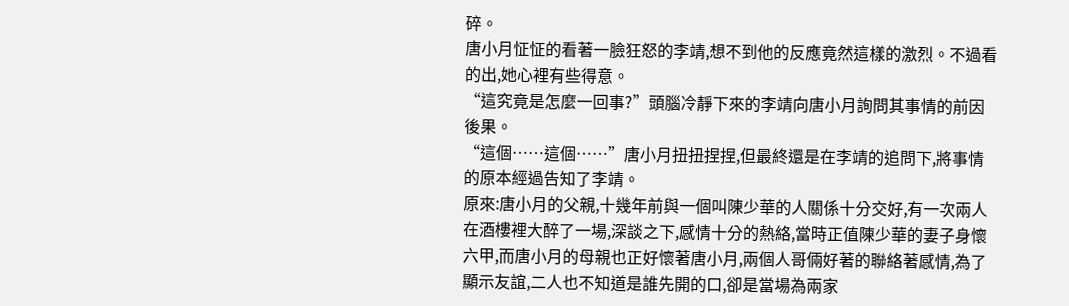碎。
唐小月怔怔的看著一臉狂怒的李靖,想不到他的反應竟然這樣的激烈。不過看的出,她心裡有些得意。
“這究竟是怎麼一回事?”頭腦冷靜下來的李靖向唐小月詢問其事情的前因後果。
“這個……這個……”唐小月扭扭捏捏,但最終還是在李靖的追問下,將事情的原本經過告知了李靖。
原來:唐小月的父親,十幾年前與一個叫陳少華的人關係十分交好,有一次兩人在酒樓裡大醉了一場,深談之下,感情十分的熱絡,當時正值陳少華的妻子身懷六甲,而唐小月的母親也正好懷著唐小月,兩個人哥倆好著的聯絡著感情,為了顯示友誼,二人也不知道是誰先開的口,卻是當場為兩家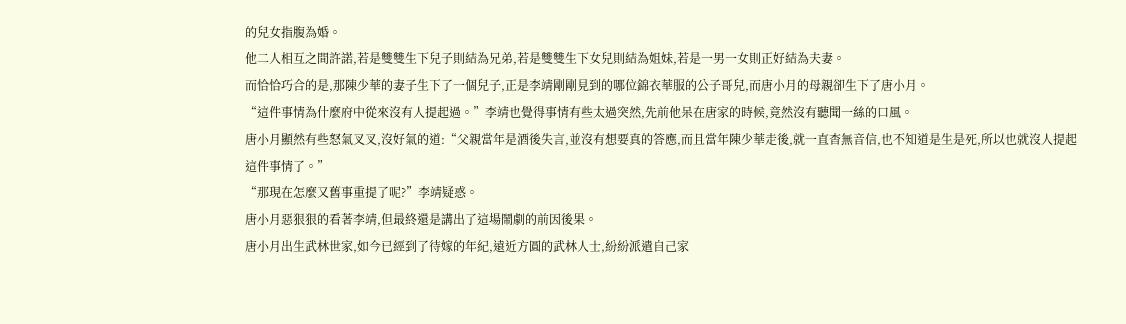的兒女指腹為婚。
他二人相互之間許諾,若是雙雙生下兒子則結為兄弟,若是雙雙生下女兒則結為姐妹,若是一男一女則正好結為夫妻。
而恰恰巧合的是,那陳少華的妻子生下了一個兒子,正是李靖剛剛見到的哪位錦衣華服的公子哥兒,而唐小月的母親卻生下了唐小月。
“這件事情為什麼府中從來沒有人提起過。”李靖也覺得事情有些太過突然,先前他呆在唐家的時候,竟然沒有聽聞一絲的口風。
唐小月顯然有些怒氣叉叉,沒好氣的道:“父親當年是酒後失言,並沒有想要真的答應,而且當年陳少華走後,就一直杳無音信,也不知道是生是死,所以也就沒人提起這件事情了。”
“那現在怎麼又舊事重提了呢?”李靖疑惑。
唐小月惡狠狠的看著李靖,但最終還是講出了這場鬧劇的前因後果。
唐小月出生武林世家,如今已經到了待嫁的年紀,遠近方圓的武林人士,紛紛派遣自己家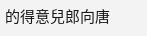的得意兒郎向唐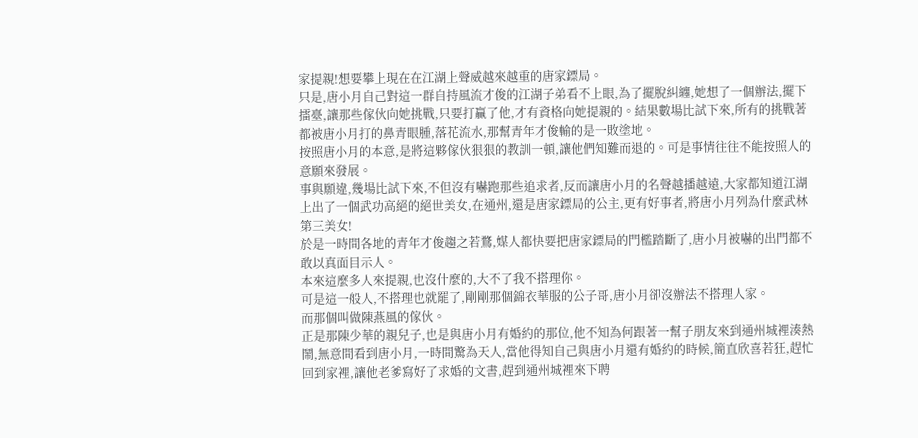家提親!想要攀上現在在江湖上聲威越來越重的唐家鏢局。
只是,唐小月自己對這一群自持風流才俊的江湖子弟看不上眼,為了擺脫糾纏,她想了一個辦法,擺下擂臺,讓那些傢伙向她挑戰,只要打贏了他,才有資格向她提親的。結果數場比試下來,所有的挑戰著都被唐小月打的鼻青眼腫,落花流水,那幫青年才俊輸的是一敗塗地。
按照唐小月的本意,是將這夥傢伙狠狠的教訓一頓,讓他們知難而退的。可是事情往往不能按照人的意願來發展。
事與願違,幾場比試下來,不但沒有嚇跑那些追求者,反而讓唐小月的名聲越播越遠,大家都知道江湖上出了一個武功高絕的絕世美女,在通州,還是唐家鏢局的公主,更有好事者,將唐小月列為什麼武林第三美女!
於是一時間各地的青年才俊趨之若鶩,媒人都快要把唐家鏢局的門檻踏斷了,唐小月被嚇的出門都不敢以真面目示人。
本來這麼多人來提親,也沒什麼的,大不了我不搭理你。
可是這一般人,不搭理也就罷了,剛剛那個錦衣華服的公子哥,唐小月卻沒辦法不搭理人家。
而那個叫做陳燕風的傢伙。
正是那陳少華的親兒子,也是與唐小月有婚約的那位,他不知為何跟著一幫子朋友來到通州城裡湊熱鬧,無意間看到唐小月,一時間驚為天人,當他得知自己與唐小月還有婚約的時候,簡直欣喜若狂,趕忙回到家裡,讓他老爹寫好了求婚的文書,趕到通州城裡來下聘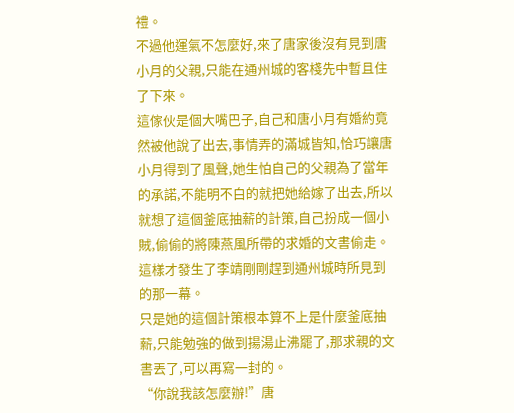禮。
不過他運氣不怎麼好,來了唐家後沒有見到唐小月的父親,只能在通州城的客棧先中暫且住了下來。
這傢伙是個大嘴巴子,自己和唐小月有婚約竟然被他說了出去,事情弄的滿城皆知,恰巧讓唐小月得到了風聲,她生怕自己的父親為了當年的承諾,不能明不白的就把她給嫁了出去,所以就想了這個釜底抽薪的計策,自己扮成一個小賊,偷偷的將陳燕風所帶的求婚的文書偷走。
這樣才發生了李靖剛剛趕到通州城時所見到的那一幕。
只是她的這個計策根本算不上是什麼釜底抽薪,只能勉強的做到揚湯止沸罷了,那求親的文書丟了,可以再寫一封的。
“你說我該怎麼辦!”唐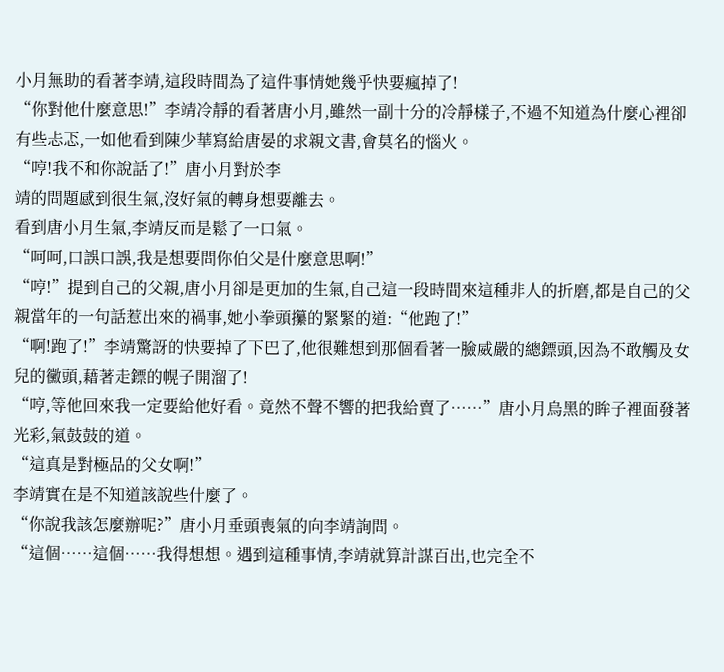小月無助的看著李靖,這段時間為了這件事情她幾乎快要瘋掉了!
“你對他什麼意思!”李靖冷靜的看著唐小月,雖然一副十分的冷靜樣子,不過不知道為什麼心裡卻有些忐忑,一如他看到陳少華寫給唐晏的求親文書,會莫名的惱火。
“哼!我不和你說話了!”唐小月對於李
靖的問題感到很生氣,沒好氣的轉身想要離去。
看到唐小月生氣,李靖反而是鬆了一口氣。
“呵呵,口誤口誤,我是想要問你伯父是什麼意思啊!”
“哼!”提到自己的父親,唐小月卻是更加的生氣,自己這一段時間來這種非人的折磨,都是自己的父親當年的一句話惹出來的禍事,她小拳頭攥的緊緊的道:“他跑了!”
“啊!跑了!”李靖驚訝的快要掉了下巴了,他很難想到那個看著一臉威嚴的總鏢頭,因為不敢觸及女兒的黴頭,藉著走鏢的幌子開溜了!
“哼,等他回來我一定要給他好看。竟然不聲不響的把我給賣了……”唐小月烏黑的眸子裡面發著光彩,氣鼓鼓的道。
“這真是對極品的父女啊!”
李靖實在是不知道該說些什麼了。
“你說我該怎麼辦呢?”唐小月垂頭喪氣的向李靖詢問。
“這個……這個……我得想想。遇到這種事情,李靖就算計謀百出,也完全不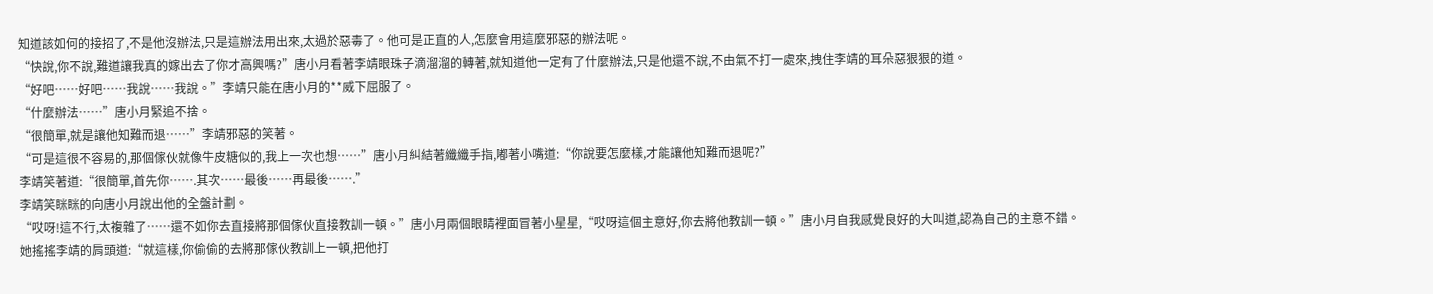知道該如何的接招了,不是他沒辦法,只是這辦法用出來,太過於惡毒了。他可是正直的人,怎麼會用這麼邪惡的辦法呢。
“快說,你不說,難道讓我真的嫁出去了你才高興嗎?”唐小月看著李靖眼珠子滴溜溜的轉著,就知道他一定有了什麼辦法,只是他還不說,不由氣不打一處來,拽住李靖的耳朵惡狠狠的道。
“好吧……好吧……我說……我說。”李靖只能在唐小月的**威下屈服了。
“什麼辦法……”唐小月緊追不捨。
“很簡單,就是讓他知難而退……”李靖邪惡的笑著。
“可是這很不容易的,那個傢伙就像牛皮糖似的,我上一次也想……”唐小月糾結著纖纖手指,嘟著小嘴道:“你說要怎麼樣,才能讓他知難而退呢?”
李靖笑著道:“很簡單,首先你…….其次……最後……再最後…….”
李靖笑眯眯的向唐小月說出他的全盤計劃。
“哎呀!這不行,太複雜了……還不如你去直接將那個傢伙直接教訓一頓。”唐小月兩個眼睛裡面冒著小星星,“哎呀這個主意好,你去將他教訓一頓。”唐小月自我感覺良好的大叫道,認為自己的主意不錯。
她搖搖李靖的肩頭道:“就這樣,你偷偷的去將那傢伙教訓上一頓,把他打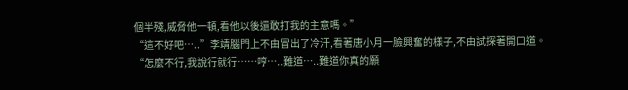個半殘,威脅他一頓,看他以後還敢打我的主意嗎。”
“這不好吧…..”李靖腦門上不由冒出了冷汗,看著唐小月一臉興奮的樣子,不由試探著開口道。
“怎麼不行,我說行就行……哼…..難道…..難道你真的願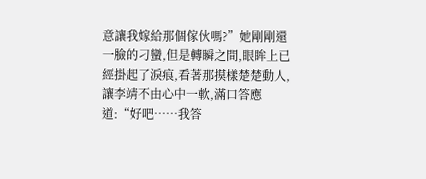意讓我嫁給那個傢伙嗎?”她剛剛還一臉的刁蠻,但是轉瞬之間,眼眸上已經掛起了淚痕,看著那摸樣楚楚動人,讓李靖不由心中一軟,滿口答應道:“好吧……我答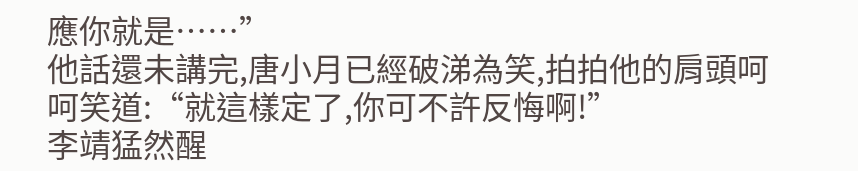應你就是……”
他話還未講完,唐小月已經破涕為笑,拍拍他的肩頭呵呵笑道:“就這樣定了,你可不許反悔啊!”
李靖猛然醒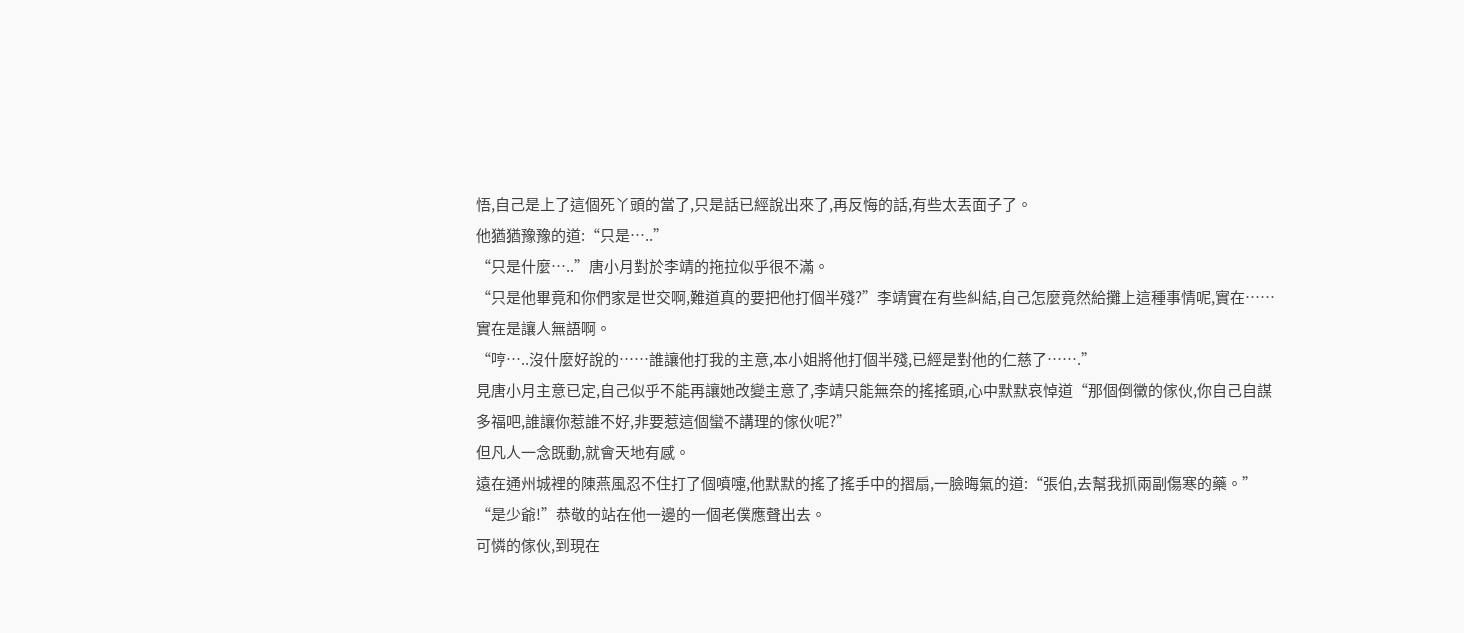悟,自己是上了這個死丫頭的當了,只是話已經說出來了,再反悔的話,有些太丟面子了。
他猶猶豫豫的道:“只是…..”
“只是什麼…..”唐小月對於李靖的拖拉似乎很不滿。
“只是他畢竟和你們家是世交啊,難道真的要把他打個半殘?”李靖實在有些糾結,自己怎麼竟然給攤上這種事情呢,實在……實在是讓人無語啊。
“哼…..沒什麼好說的……誰讓他打我的主意,本小姐將他打個半殘,已經是對他的仁慈了…….”
見唐小月主意已定,自己似乎不能再讓她改變主意了,李靖只能無奈的搖搖頭,心中默默哀悼道“那個倒黴的傢伙,你自己自謀多福吧,誰讓你惹誰不好,非要惹這個蠻不講理的傢伙呢?”
但凡人一念既動,就會天地有感。
遠在通州城裡的陳燕風忍不住打了個噴嚏,他默默的搖了搖手中的摺扇,一臉晦氣的道:“張伯,去幫我抓兩副傷寒的藥。”
“是少爺!”恭敬的站在他一邊的一個老僕應聲出去。
可憐的傢伙,到現在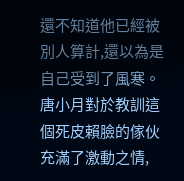還不知道他已經被別人算計,還以為是自己受到了風寒。
唐小月對於教訓這個死皮賴臉的傢伙充滿了激動之情,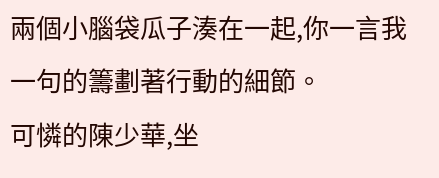兩個小腦袋瓜子湊在一起,你一言我一句的籌劃著行動的細節。
可憐的陳少華,坐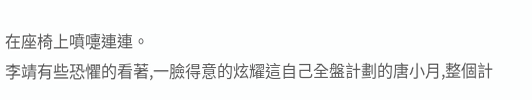在座椅上噴嚏連連。
李靖有些恐懼的看著,一臉得意的炫耀這自己全盤計劃的唐小月,整個計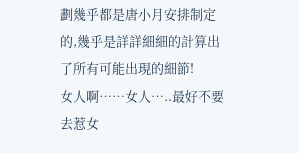劃幾乎都是唐小月安排制定的,幾乎是詳詳細細的計算出了所有可能出現的細節!
女人啊……女人…..最好不要去惹女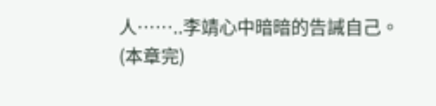人……..李靖心中暗暗的告誡自己。
(本章完)